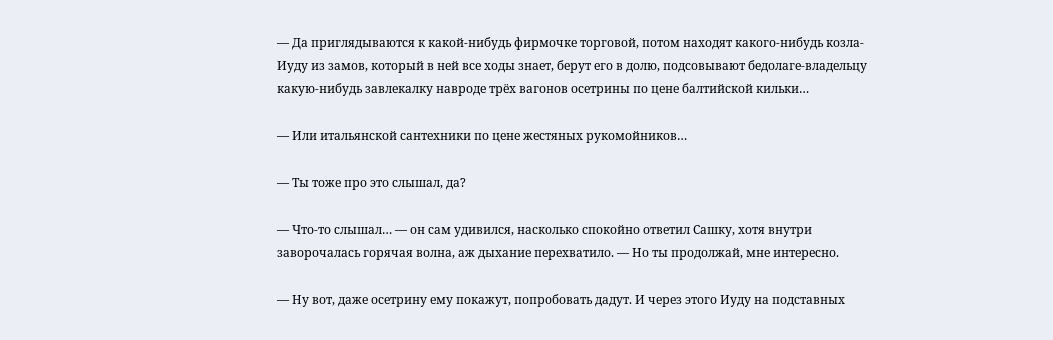— Да приглядываются к какой-нибудь фирмочке торговой, потом находят какого-нибудь козла-Иуду из замов, который в ней все ходы знает, берут его в долю, подсовывают бедолаге-владельцу какую-нибудь завлекалку навроде трёх вагонов осетрины по цене балтийской кильки…

— Или итальянской сантехники по цене жестяных рукомойников…

— Ты тоже про это слышал, да?

— Что-то слышал… — он сам удивился, насколько спокойно ответил Сашку, хотя внутри заворочалась горячая волна, аж дыхание перехватило. — Но ты продолжай, мне интересно.

— Ну вот, даже осетрину ему покажут, попробовать дадут. И через этого Иуду на подставных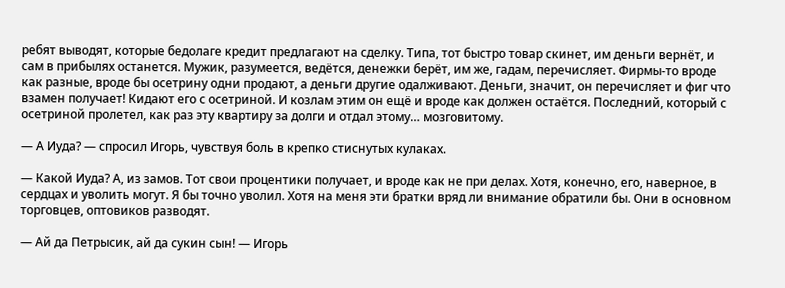ребят выводят, которые бедолаге кредит предлагают на сделку. Типа, тот быстро товар скинет, им деньги вернёт, и сам в прибылях останется. Мужик, разумеется, ведётся, денежки берёт, им же, гадам, перечисляет. Фирмы-то вроде как разные, вроде бы осетрину одни продают, а деньги другие одалживают. Деньги, значит, он перечисляет и фиг что взамен получает! Кидают его с осетриной. И козлам этим он ещё и вроде как должен остаётся. Последний, который с осетриной пролетел, как раз эту квартиру за долги и отдал этому… мозговитому.

— А Иуда? — спросил Игорь, чувствуя боль в крепко стиснутых кулаках.

— Какой Иуда? А, из замов. Тот свои процентики получает, и вроде как не при делах. Хотя, конечно, его, наверное, в сердцах и уволить могут. Я бы точно уволил. Хотя на меня эти братки вряд ли внимание обратили бы. Они в основном торговцев, оптовиков разводят.

— Ай да Петрысик, ай да сукин сын! — Игорь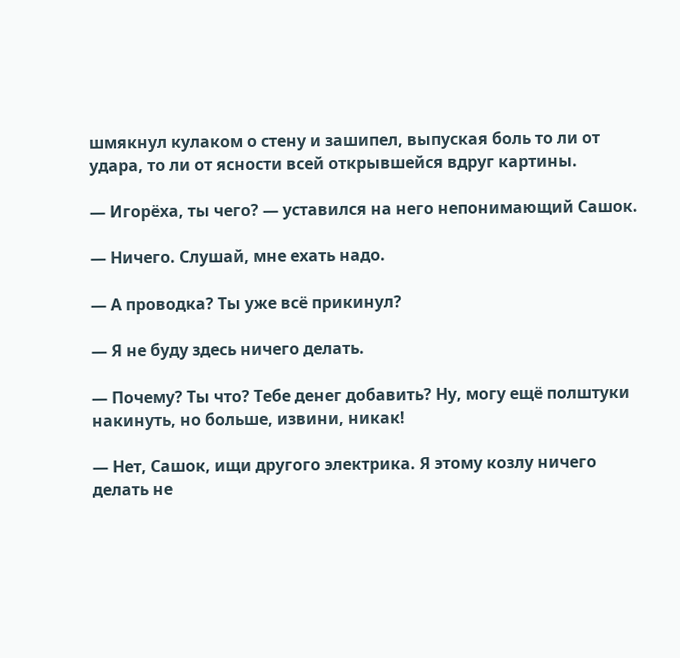шмякнул кулаком о стену и зашипел, выпуская боль то ли от удара, то ли от ясности всей открывшейся вдруг картины.

— Игорёха, ты чего? — уставился на него непонимающий Сашок.

— Ничего. Слушай, мне ехать надо.

— А проводка? Ты уже всё прикинул?

— Я не буду здесь ничего делать.

— Почему? Ты что? Тебе денег добавить? Ну, могу ещё полштуки накинуть, но больше, извини, никак!

— Нет, Сашок, ищи другого электрика. Я этому козлу ничего делать не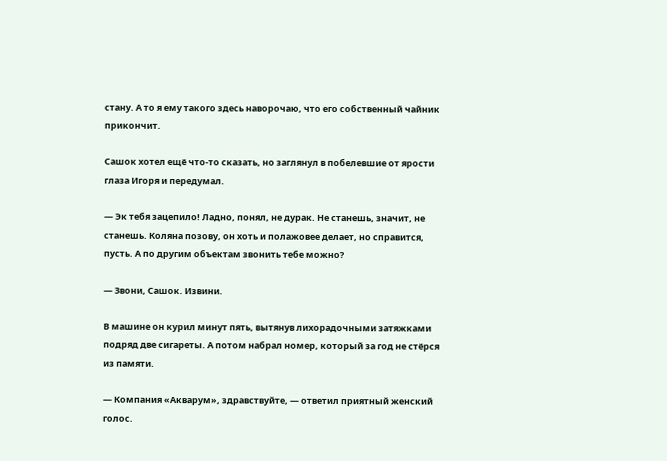стану. А то я ему такого здесь наворочаю, что его собственный чайник прикончит.

Сашок хотел ещё что-то сказать, но заглянул в побелевшие от ярости глаза Игоря и передумал.

— Эк тебя зацепило! Ладно, понял, не дурак. Не станешь, значит, не станешь. Коляна позову, он хоть и полажовее делает, но справится, пусть. А по другим объектам звонить тебе можно?

— Звони, Сашок. Извини.

В машине он курил минут пять, вытянув лихорадочными затяжками подряд две сигареты. А потом набрал номер, который за год не стёрся из памяти.

— Компания «Акварум», здравствуйте, — ответил приятный женский голос.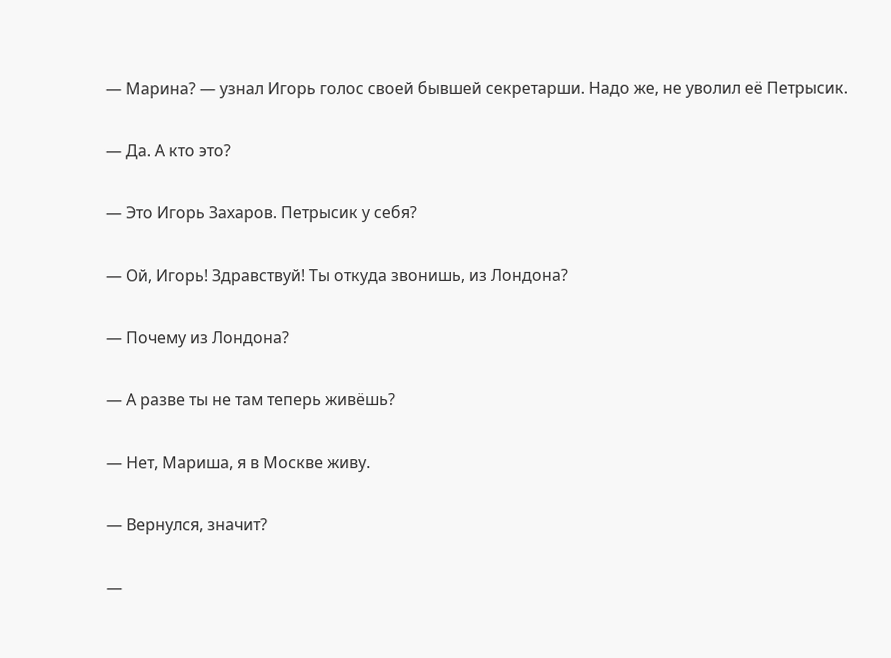— Марина? — узнал Игорь голос своей бывшей секретарши. Надо же, не уволил её Петрысик.

— Да. А кто это?

— Это Игорь Захаров. Петрысик у себя?

— Ой, Игорь! Здравствуй! Ты откуда звонишь, из Лондона?

— Почему из Лондона?

— А разве ты не там теперь живёшь?

— Нет, Мариша, я в Москве живу.

— Вернулся, значит?

—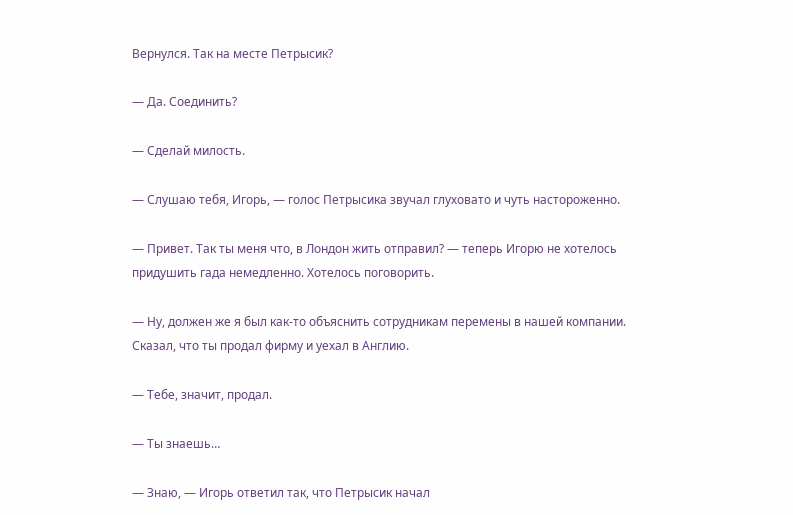Вернулся. Так на месте Петрысик?

— Да. Соединить?

— Сделай милость.

— Слушаю тебя, Игорь, — голос Петрысика звучал глуховато и чуть настороженно.

— Привет. Так ты меня что, в Лондон жить отправил? — теперь Игорю не хотелось придушить гада немедленно. Хотелось поговорить.

— Ну, должен же я был как-то объяснить сотрудникам перемены в нашей компании. Сказал, что ты продал фирму и уехал в Англию.

— Тебе, значит, продал.

— Ты знаешь…

— Знаю, — Игорь ответил так, что Петрысик начал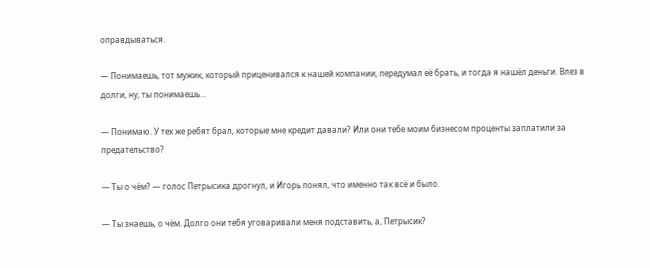оправдываться.

— Понимаешь, тот мужик, который приценивался к нашей компании, передумал её брать, и тогда я нашёл деньги. Влез в долги, ну, ты понимаешь…

— Понимаю. У тех же ребят брал, которые мне кредит давали? Или они тебе моим бизнесом проценты заплатили за предательство?

— Ты о чём? — голос Петрысика дрогнул, и Игорь понял, что именно так всё и было.

— Ты знаешь, о чём. Долго они тебя уговаривали меня подставить, а, Петрысик?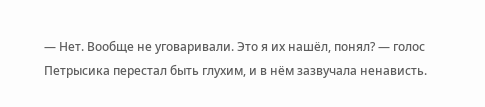— Нет. Вообще не уговаривали. Это я их нашёл, понял? — голос Петрысика перестал быть глухим, и в нём зазвучала ненависть.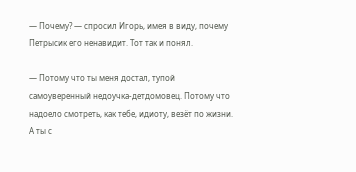— Почему? — спросил Игорь, имея в виду, почему Петрысик его ненавидит. Тот так и понял.

— Потому что ты меня достал, тупой самоуверенный недоучка-детдомовец. Потому что надоело смотреть, как тебе, идиоту, везёт по жизни. А ты с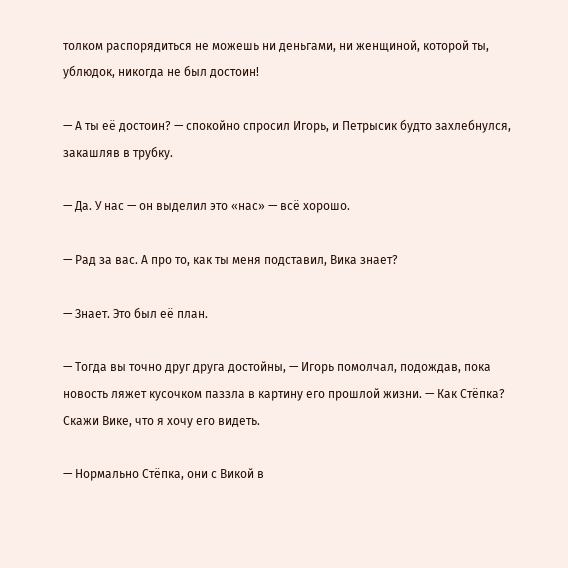толком распорядиться не можешь ни деньгами, ни женщиной, которой ты, ублюдок, никогда не был достоин!

— А ты её достоин? — спокойно спросил Игорь, и Петрысик будто захлебнулся, закашляв в трубку.

— Да. У нас — он выделил это «нас» — всё хорошо.

— Рад за вас. А про то, как ты меня подставил, Вика знает?

— Знает. Это был её план.

— Тогда вы точно друг друга достойны, — Игорь помолчал, подождав, пока новость ляжет кусочком паззла в картину его прошлой жизни. — Как Стёпка? Скажи Вике, что я хочу его видеть.

— Нормально Стёпка, они с Викой в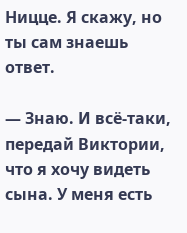Ницце. Я скажу, но ты сам знаешь ответ.

— Знаю. И всё-таки, передай Виктории, что я хочу видеть сына. У меня есть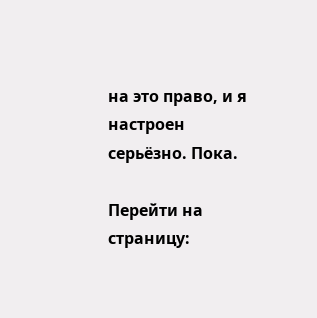на это право, и я настроен серьёзно. Пока.

Перейти на страницу: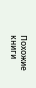Похожие книги